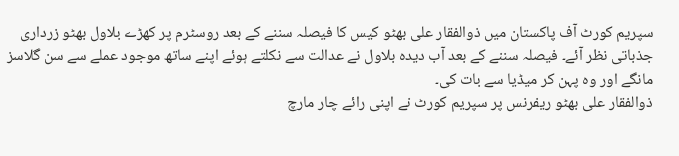سپریم کورٹ آف پاکستان میں ذوالفقار علی بھٹو کیس کا فیصلہ سننے کے بعد روسٹرم پر کھڑے بلاول بھٹو زرداری جذباتی نظر آئے۔ فیصلہ سننے کے بعد آب دیدہ بلاول نے عدالت سے نکلتے ہوئے اپنے ساتھ موجود عملے سے سن گلاسز مانگے اور وہ پہن کر میڈیا سے بات کی۔
ذوالفقار علی بھٹو ریفرنس پر سپریم کورٹ نے اپنی رائے چار مارچ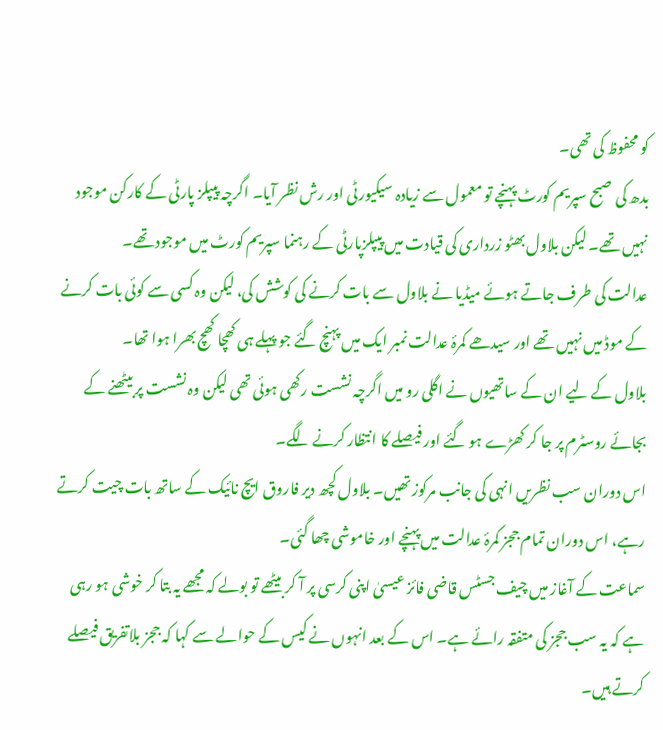کو محفوظ کی تھی۔
بدھ کی صبح سپریم کورٹ پہنچے تو معمول سے زیادہ سیکیورٹی اور رش نظر آیا۔ اگرچہ پیپلز پارٹی کے کارکن موجود نہیں تھے۔ لیکن بلاول بھٹو زرداری کی قیادت میں پیپلزپارٹی کے رہنما سپریم کورٹ میں موجود تھے۔
عدالت کی طرف جاتے ہوئے میڈیا نے بلاول سے بات کرنے کی کوشش کی، لیکن وہ کسی سے کوئی بات کرنے کے موڈ میں نہیں تھے اور سیدھے کمرۂ عدالت نمبر ایک میں پہنچ گئے جو پہلے ہی کھچا کھچ بھرا ہوا تھا۔
بلاول کے لیے ان کے ساتھیوں نے اگلی رو میں اگرچہ نشست رکھی ہوئی تھی لیکن وہ نشست پر بیٹھنے کے بجائے روسٹرم پر جا کر کھڑے ہو گئے اور فیصلے کا انتظار کرنے لگے۔
اس دوران سب نظریں انہی کی جانب مرکوز تھیں۔ بلاول کچھ دیر فاروق ایچ نائیک کے ساتھ بات چیت کرتے رہے، اس دوران تمام ججز کمرۂ عدالت میں پہنچے اور خاموشی چھا گئی۔
سماعت کے آغاز میں چیف جسٹس قاضی فائز عیسیٰ اپنی کرسی پر آ کر بیٹھے تو بولے کہ مجھے یہ بتا کر خوشی ہو رہی ہے کہ یہ سب ججز کی متفقہ رائے ہے۔ اس کے بعد انہوں نے کیس کے حوالے سے کہا کہ ججز بلاتفریق فیصلے کرتے ہیں۔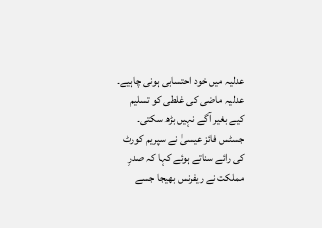عدلیہ میں خود احتسابی ہونی چاہیے۔ عدلیہ ماضی کی غلطی کو تسلیم کیے بغیر آگے نہیں بڑھ سکتی۔
جسٹس فائز عیسیٰ نے سپریم کورٹ کی رائے سناتے ہوئے کہا کہ صدرِ مملکت نے ریفرنس بھیجا جسے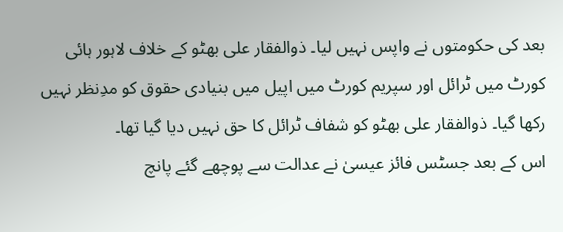بعد کی حکومتوں نے واپس نہیں لیا۔ ذوالفقار علی بھٹو کے خلاف لاہور ہائی کورٹ میں ٹرائل اور سپریم کورٹ میں اپیل میں بنیادی حقوق کو مدِنظر نہیں رکھا گیا۔ ذوالفقار علی بھٹو کو شفاف ٹرائل کا حق نہیں دیا گیا تھا۔
اس کے بعد جسٹس فائز عیسیٰ نے عدالت سے پوچھے گئے پانچ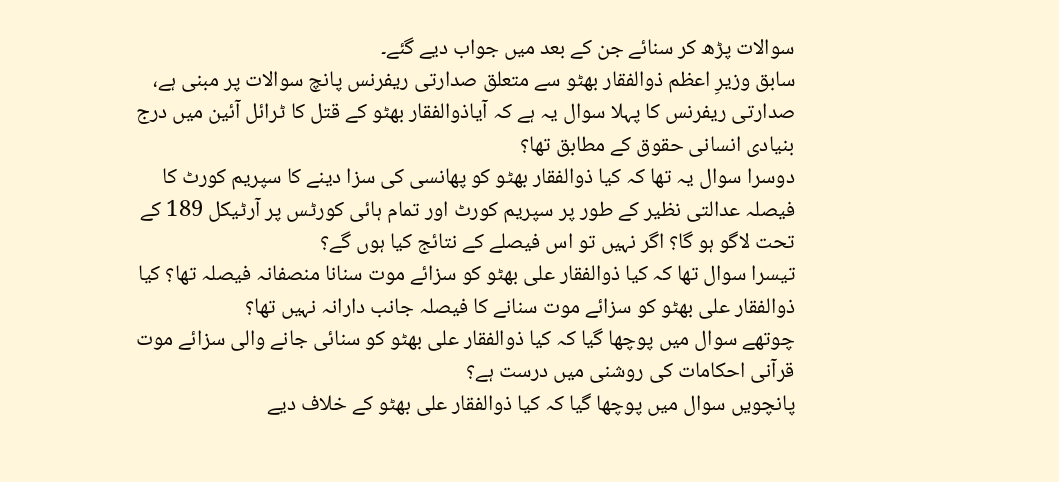سوالات پڑھ کر سنائے جن کے بعد میں جواب دیے گئے۔
سابق وزیرِ اعظم ذوالفقار بھٹو سے متعلق صدارتی ریفرنس پانچ سوالات پر مبنی ہے، صدارتی ریفرنس کا پہلا سوال یہ ہے کہ آیاذوالفقار بھٹو کے قتل کا ٹرائل آئین میں درج بنیادی انسانی حقوق کے مطابق تھا؟
دوسرا سوال یہ تھا کہ کیا ذوالفقار بھٹو کو پھانسی کی سزا دینے کا سپریم کورٹ کا فیصلہ عدالتی نظیر کے طور پر سپریم کورٹ اور تمام ہائی کورٹس پر آرٹیکل 189 کے تحت لاگو ہو گا؟ اگر نہیں تو اس فیصلے کے نتائج کیا ہوں گے؟
تیسرا سوال تھا کہ کیا ذوالفقار علی بھٹو کو سزائے موت سنانا منصفانہ فیصلہ تھا؟ کیا ذوالفقار علی بھٹو کو سزائے موت سنانے کا فیصلہ جانب دارانہ نہیں تھا؟
چوتھے سوال میں پوچھا گیا کہ کیا ذوالفقار علی بھٹو کو سنائی جانے والی سزائے موت قرآنی احکامات کی روشنی میں درست ہے؟
پانچویں سوال میں پوچھا گیا کہ کیا ذوالفقار علی بھٹو کے خلاف دیے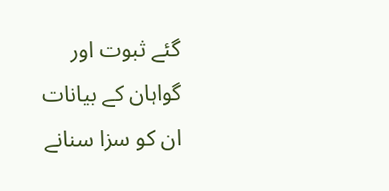گئے ثبوت اور گواہان کے بیانات ان کو سزا سنانے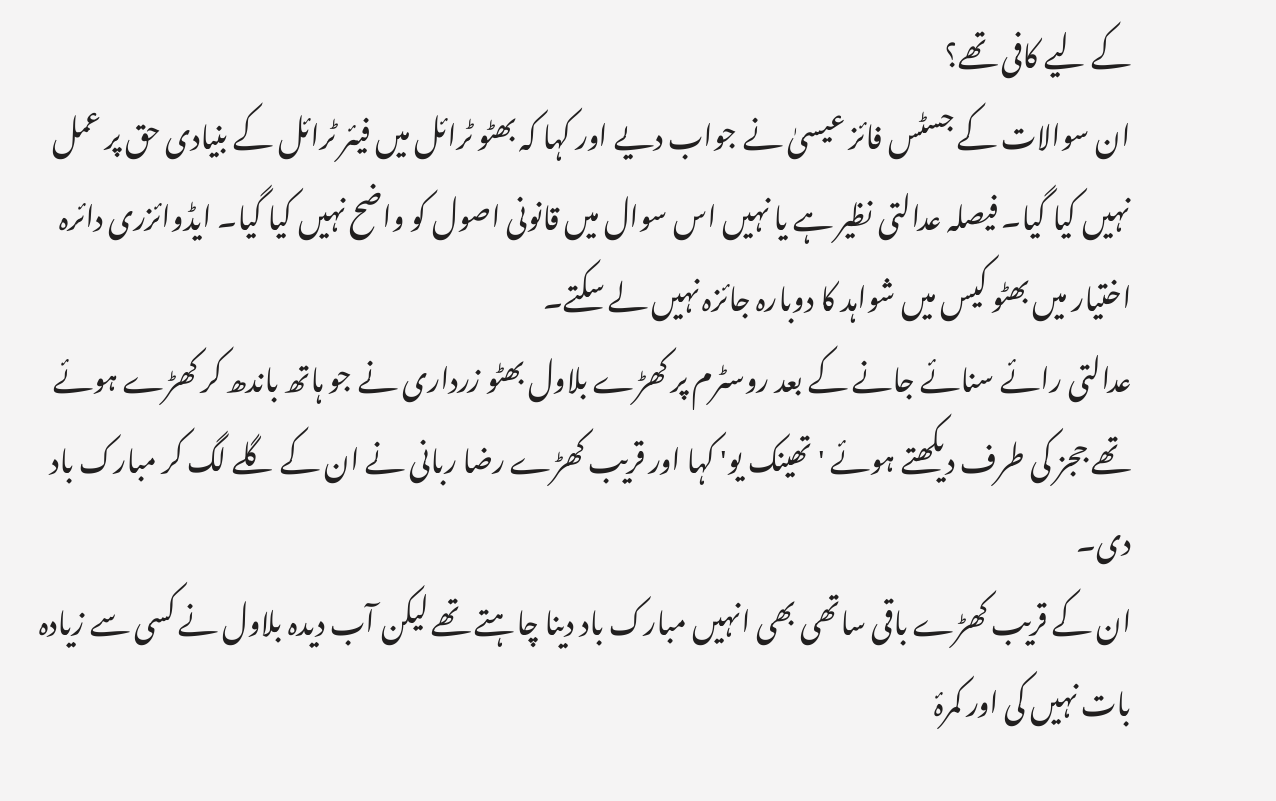کے لیے کافی تھے؟
ان سوالات کے جسٹس فائز عیسیٰ نے جواب دیے اور کہا کہ بھٹو ٹرائل میں فیئر ٹرائل کے بنیادی حق پر عمل نہیں کیا گیا۔ فیصلہ عدالتی نظیر ہے یا نہیں اس سوال میں قانونی اصول کو واضح نہیں کیا گیا۔ ایڈوائزری دائرہ اختیار میں بھٹو کیس میں شواہد کا دوبارہ جائزہ نہیں لے سکتے۔
عدالتی رائے سنائے جانے کے بعد روسٹرم پر کھڑے بلاول بھٹو زرداری نے جو ہاتھ باندھ کر کھڑے ہوئے تھے ججز کی طرف دیکھتے ہوئے 'تھینک یو' کہا اور قریب کھڑے رضا ربانی نے ان کے گلے لگ کر مبارک باد دی۔
ان کے قریب کھڑے باقی ساتھی بھی انہیں مبارک باد دینا چاہتے تھے لیکن آب دیدہ بلاول نے کسی سے زیادہ بات نہیں کی اور کمرۂ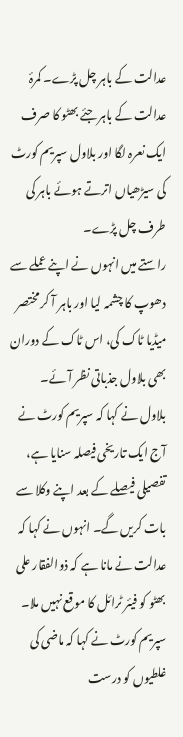عدالت کے باہر چل پڑے۔ کمرۂ عدالت کے باہر جئے بھٹو کا صرف ایک نعرہ لگا اور بلاول سپریم کورٹ کی سیڑھیاں اترتے ہوئے باہر کی طرف چل پڑے۔
راستے میں انہوں نے اپنے عملے سے دھوپ کا چشمہ لیا اور باہر آ کر مختصر میڈیا ٹاک کی، اس ٹاک کے دوران بھی بلاول جذباتی نظر آئے۔
بلاول نے کہا کہ سپریم کورٹ نے آج ایک تاریخی فیصلہ سنایا ہے، تفصیلی فیصلے کے بعد اپنے وکلا سے بات کریں گے۔ انہوں نے کہا کہ عدالت نے مانا ہے کہ ذوالفقار علی بھٹو کو فیئر ٹرائل کا موقع نہیں ملا۔ سپریم کورٹ نے کہا کہ ماضی کی غلطیوں کو درست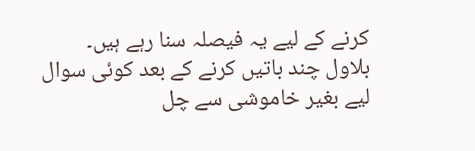کرنے کے لیے یہ فیصلہ سنا رہے ہیں۔
بلاول چند باتیں کرنے کے بعد کوئی سوال لیے بغیر خاموشی سے چل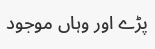پڑے اور وہاں موجود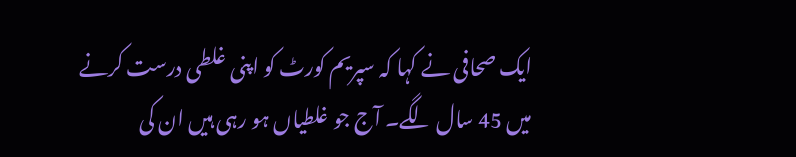ایک صحافی نے کہا کہ سپریم کورٹ کو اپنی غلطی درست کرنے میں 45 سال لگے۔ آج جو غلطیاں ہو رہی ہیں ان کی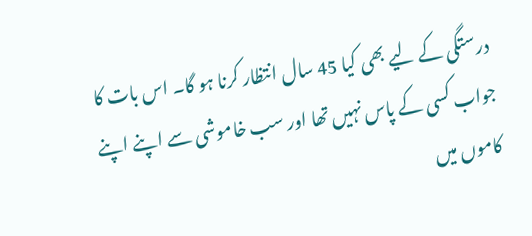درستگی کے لیے بھی کیا 45 سال انتظار کرنا ہو گا۔ اس بات کا جواب کسی کے پاس نہیں تھا اور سب خاموشی سے اپنے اپنے کاموں میں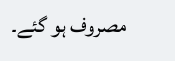مصروف ہو گئے۔